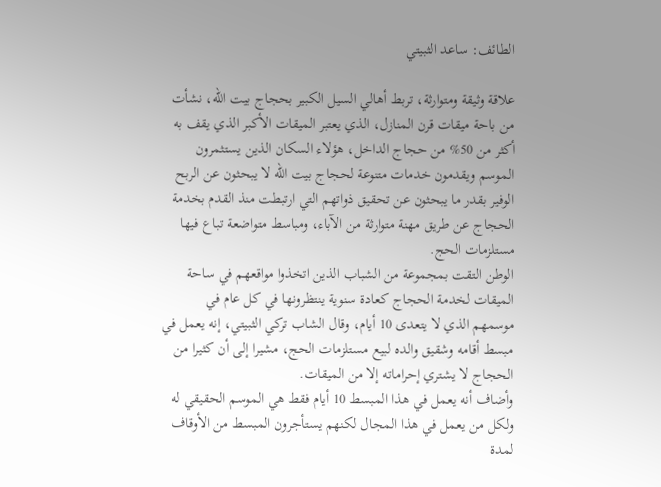الطائف: ساعد الثبيتي

علاقة وثيقة ومتوارثة، تربط أهالي السيل الكبير بحجاج بيت الله، نشأت من باحة ميقات قرن المنازل، الذي يعتبر الميقات الأكبر الذي يقف به أكثر من 50% من حجاج الداخل، هؤلاء السكان الذين يستثمرون الموسم ويقدمون خدمات متنوعة لحجاج بيت الله لا يبحثون عن الربح الوفير بقدر ما يبحثون عن تحقيق ذواتهم التي ارتبطت منذ القدم بخدمة الحجاج عن طريق مهنة متوارثة من الآباء، ومباسط متواضعة تباع فيها مستلزمات الحج.
الوطن التقت بمجموعة من الشباب الذين اتخذوا مواقعهم في ساحة الميقات لخدمة الحجاج كعادة سنوية ينتظرونها في كل عام في موسمهم الذي لا يتعدى 10 أيام، وقال الشاب تركي الثبيتي، إنه يعمل في مبسط أقامه وشقيق والده لبيع مستلزمات الحج، مشيرا إلى أن كثيرا من الحجاج لا يشتري إحراماته إلا من الميقات.
وأضاف أنه يعمل في هذا المبسط 10 أيام فقط هي الموسم الحقيقي له ولكل من يعمل في هذا المجال لكنهم يستأجرون المبسط من الأوقاف لمدة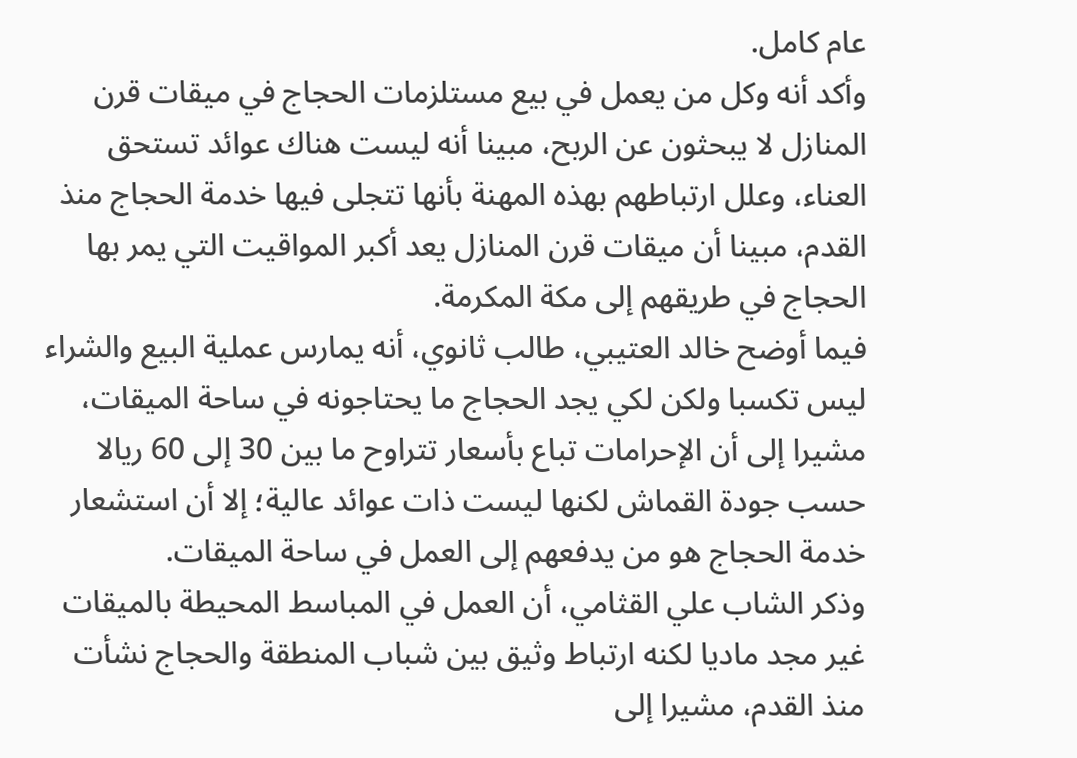عام كامل.
وأكد أنه وكل من يعمل في بيع مستلزمات الحجاج في ميقات قرن المنازل لا يبحثون عن الربح، مبينا أنه ليست هناك عوائد تستحق العناء، وعلل ارتباطهم بهذه المهنة بأنها تتجلى فيها خدمة الحجاج منذ القدم، مبينا أن ميقات قرن المنازل يعد أكبر المواقيت التي يمر بها الحجاج في طريقهم إلى مكة المكرمة.
فيما أوضح خالد العتيبي، طالب ثانوي، أنه يمارس عملية البيع والشراء ليس تكسبا ولكن لكي يجد الحجاج ما يحتاجونه في ساحة الميقات، مشيرا إلى أن الإحرامات تباع بأسعار تتراوح ما بين 30 إلى 60 ريالا حسب جودة القماش لكنها ليست ذات عوائد عالية؛ إلا أن استشعار خدمة الحجاج هو من يدفعهم إلى العمل في ساحة الميقات.
وذكر الشاب علي القثامي، أن العمل في المباسط المحيطة بالميقات غير مجد ماديا لكنه ارتباط وثيق بين شباب المنطقة والحجاج نشأت منذ القدم، مشيرا إلى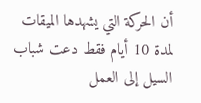أن الحركة التي يشهدها الميقات لمدة 10 أيام فقط دعت شباب السيل إلى العمل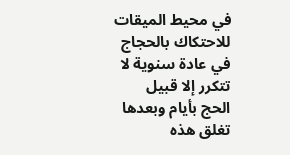في محيط الميقات للاحتكاك بالحجاج في عادة سنوية لا تتكرر إلا قبيل الحج بأيام وبعدها تغلق هذه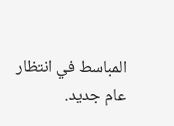المباسط في انتظار عام جديد.